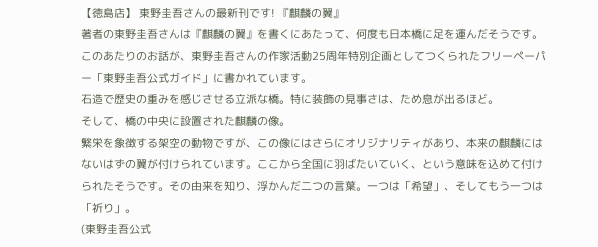【徳島店】 東野圭吾さんの最新刊です! 『麒麟の翼』
著者の東野圭吾さんは『麒麟の翼』を書くにあたって、何度も日本橋に足を運んだそうです。
このあたりのお話が、東野圭吾さんの作家活動25周年特別企画としてつくられたフリーペーパー「東野圭吾公式ガイド」に書かれています。
石造で歴史の重みを感じさせる立派な橋。特に装飾の見事さは、ため息が出るほど。
そして、橋の中央に設置された麒麟の像。
繁栄を象徴する架空の動物ですが、この像にはさらにオリジナリティがあり、本来の麒麟にはないはずの翼が付けられています。ここから全国に羽ばたいていく、という意味を込めて付けられたそうです。その由来を知り、浮かんだ二つの言葉。一つは「希望」、そしてもう一つは「祈り」。
(東野圭吾公式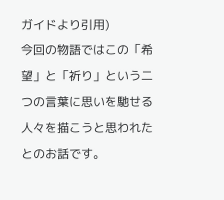ガイドより引用)
今回の物語ではこの「希望」と「祈り」という二つの言葉に思いを馳せる人々を描こうと思われたとのお話です。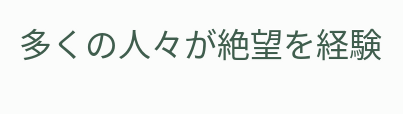多くの人々が絶望を経験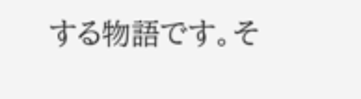する物語です。そ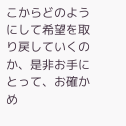こからどのようにして希望を取り戻していくのか、是非お手にとって、お確かめ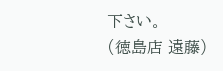下さい。
(徳島店 遠藤)